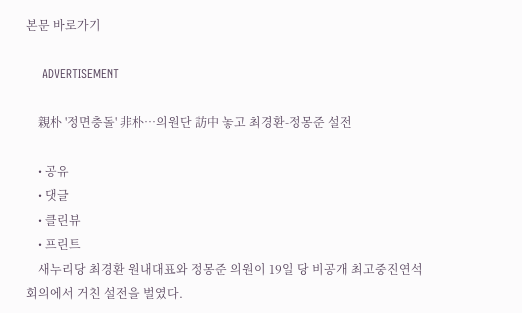본문 바로가기

    ADVERTISEMENT

    親朴 '정면충돌' 非朴…의원단 訪中 놓고 최경환-정몽준 설전

    • 공유
    • 댓글
    • 클린뷰
    • 프린트
    새누리당 최경환 원내대표와 정몽준 의원이 19일 당 비공개 최고중진연석회의에서 거친 설전을 벌였다.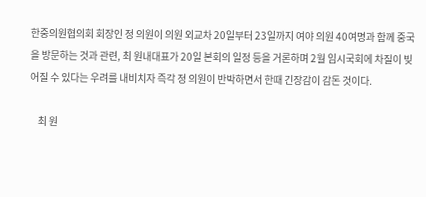한중의원협의회 회장인 정 의원이 의원 외교차 20일부터 23일까지 여야 의원 40여명과 함께 중국을 방문하는 것과 관련, 최 원내대표가 20일 본회의 일정 등을 거론하며 2월 임시국회에 차질이 빚어질 수 있다는 우려를 내비치자 즉각 정 의원이 반박하면서 한때 긴장감이 감돈 것이다.

    최 원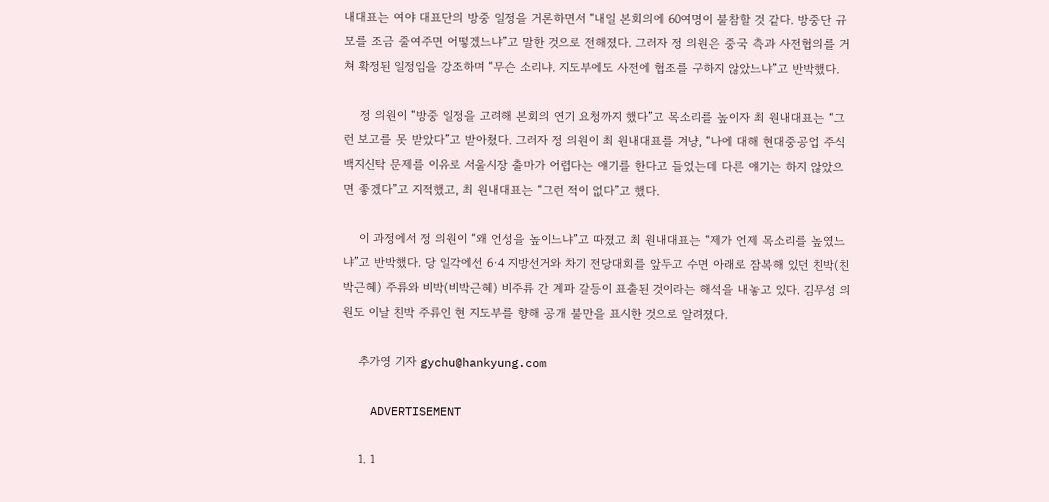내대표는 여야 대표단의 방중 일정을 거론하면서 “내일 본회의에 60여명이 불참할 것 같다. 방중단 규모를 조금 줄여주면 어떻겠느냐”고 말한 것으로 전해졌다. 그러자 정 의원은 중국 측과 사전협의를 거쳐 확정된 일정임을 강조하며 “무슨 소리냐. 지도부에도 사전에 협조를 구하지 않았느냐”고 반박했다.

    정 의원이 “방중 일정을 고려해 본회의 연기 요청까지 했다”고 목소리를 높이자 최 원내대표는 “그런 보고를 못 받았다”고 받아쳤다. 그러자 정 의원이 최 원내대표를 겨냥, “나에 대해 현대중공업 주식 백지신탁 문제를 이유로 서울시장 출마가 어렵다는 얘기를 한다고 들었는데 다른 얘기는 하지 않았으면 좋겠다”고 지적했고, 최 원내대표는 “그런 적이 없다”고 했다.

    이 과정에서 정 의원이 “왜 언성을 높이느냐”고 따졌고 최 원내대표는 “제가 언제 목소리를 높였느냐”고 반박했다. 당 일각에선 6·4 지방선거와 차기 전당대회를 앞두고 수면 아래로 잠복해 있던 친박(친박근혜) 주류와 비박(비박근혜) 비주류 간 계파 갈등이 표출된 것이라는 해석을 내놓고 있다. 김무성 의원도 이날 친박 주류인 현 지도부를 향해 공개 불만을 표시한 것으로 알려졌다.

    추가영 기자 gychu@hankyung.com

    ADVERTISEMENT

    1. 1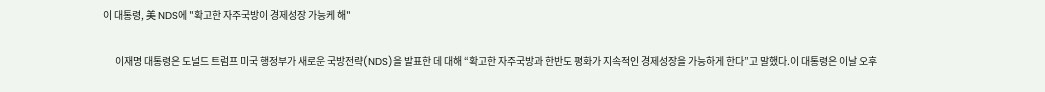이 대통령, 美 NDS에 "확고한 자주국방이 경제성장 가능케 해"

      이재명 대통령은 도널드 트럼프 미국 행정부가 새로운 국방전략(NDS)을 발표한 데 대해 “확고한 자주국방과 한반도 평화가 지속적인 경제성장을 가능하게 한다”고 말했다.이 대통령은 이날 오후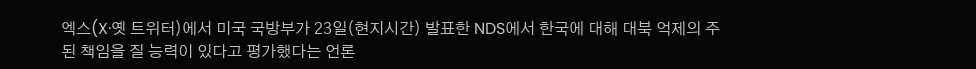엑스(X·옛 트위터)에서 미국 국방부가 23일(현지시간) 발표한 NDS에서 한국에 대해 대북 억제의 주된 책임을 질 능력이 있다고 평가했다는 언론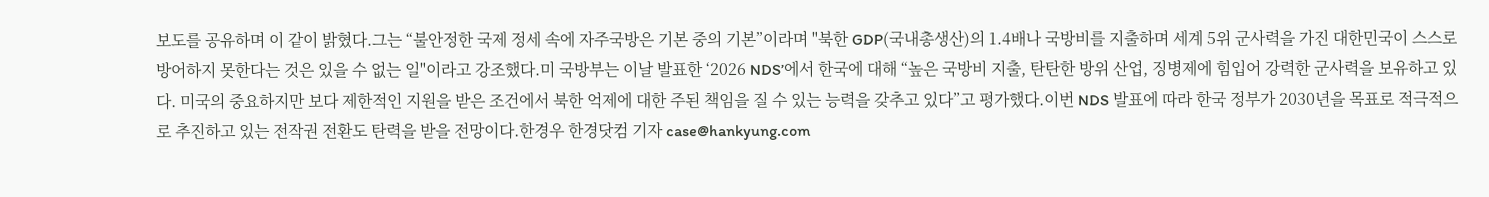보도를 공유하며 이 같이 밝혔다.그는 “불안정한 국제 정세 속에 자주국방은 기본 중의 기본”이라며 "북한 GDP(국내총생산)의 1.4배나 국방비를 지출하며 세계 5위 군사력을 가진 대한민국이 스스로 방어하지 못한다는 것은 있을 수 없는 일"이라고 강조했다.미 국방부는 이날 발표한 ‘2026 NDS’에서 한국에 대해 “높은 국방비 지출, 탄탄한 방위 산업, 징병제에 힘입어 강력한 군사력을 보유하고 있다. 미국의 중요하지만 보다 제한적인 지원을 받은 조건에서 북한 억제에 대한 주된 책임을 질 수 있는 능력을 갖추고 있다”고 평가했다.이번 NDS 발표에 따라 한국 정부가 2030년을 목표로 적극적으로 추진하고 있는 전작권 전환도 탄력을 받을 전망이다.한경우 한경닷컴 기자 case@hankyung.com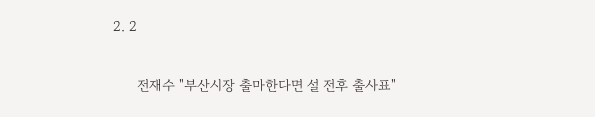2. 2

      전재수 "부산시장 출마한다면 설 전후 출사표"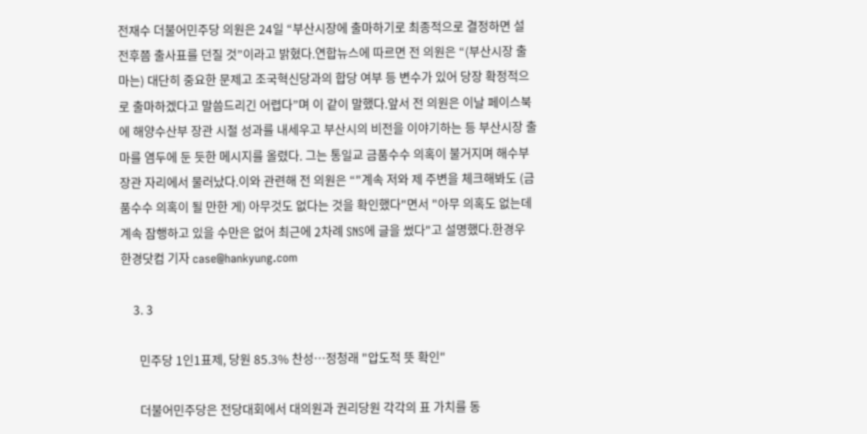전재수 더불어민주당 의원은 24일 “부산시장에 출마하기로 최종적으로 결정하면 설 전후쯤 출사표를 던질 것”이라고 밝혔다.연합뉴스에 따르면 전 의원은 “(부산시장 출마는) 대단히 중요한 문제고 조국혁신당과의 합당 여부 등 변수가 있어 당장 확정적으로 출마하겠다고 말씀드리긴 어렵다”며 이 같이 말했다.앞서 전 의원은 이날 페이스북에 해양수산부 장관 시절 성과를 내세우고 부산시의 비전을 이야기하는 등 부산시장 출마를 염두에 둔 듯한 메시지를 올렸다. 그는 통일교 금품수수 의혹이 불거지며 해수부 장관 자리에서 물러났다.이와 관련해 전 의원은 “"계속 저와 제 주변을 체크해봐도 (금품수수 의혹이 될 만한 게) 아무것도 없다는 것을 확인했다"면서 "아무 의혹도 없는데 계속 잠행하고 있을 수만은 없어 최근에 2차례 SNS에 글을 썼다"고 설명했다.한경우 한경닷컴 기자 case@hankyung.com

    3. 3

      민주당 1인1표제, 당원 85.3% 찬성…정청래 "압도적 뜻 확인"

      더불어민주당은 전당대회에서 대의원과 권리당원 각각의 표 가치를 동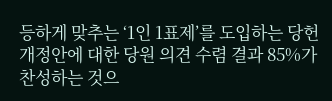등하게 맞추는 ‘1인 1표제’를 도입하는 당헌 개정안에 대한 당원 의견 수렴 결과 85%가 찬성하는 것으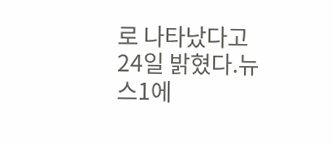로 나타났다고 24일 밝혔다.뉴스1에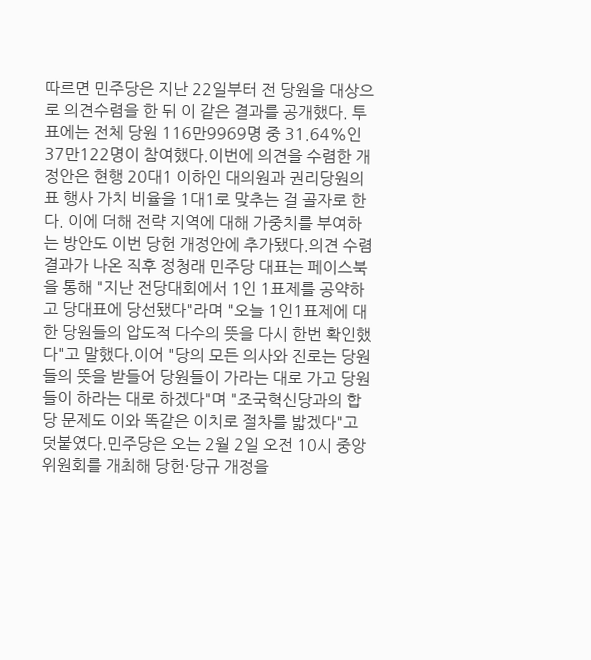따르면 민주당은 지난 22일부터 전 당원을 대상으로 의견수렴을 한 뒤 이 같은 결과를 공개했다. 투표에는 전체 당원 116만9969명 중 31.64%인 37만122명이 참여했다.이번에 의견을 수렴한 개정안은 현행 20대1 이하인 대의원과 권리당원의 표 행사 가치 비율을 1대1로 맞추는 걸 골자로 한다. 이에 더해 전략 지역에 대해 가중치를 부여하는 방안도 이번 당헌 개정안에 추가됐다.의견 수렴 결과가 나온 직후 정청래 민주당 대표는 페이스북을 통해 "지난 전당대회에서 1인 1표제를 공약하고 당대표에 당선됐다"라며 "오늘 1인1표제에 대한 당원들의 압도적 다수의 뜻을 다시 한번 확인했다"고 말했다.이어 "당의 모든 의사와 진로는 당원들의 뜻을 받들어 당원들이 가라는 대로 가고 당원들이 하라는 대로 하겠다"며 "조국혁신당과의 합당 문제도 이와 똑같은 이치로 절차를 밟겠다"고 덧붙였다.민주당은 오는 2월 2일 오전 10시 중앙위원회를 개최해 당헌·당규 개정을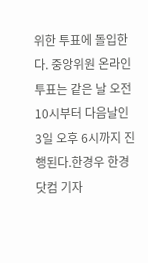위한 투표에 돌입한다. 중앙위원 온라인 투표는 같은 날 오전 10시부터 다음날인 3일 오후 6시까지 진행된다.한경우 한경닷컴 기자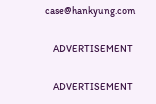case@hankyung.com

    ADVERTISEMENT

    ADVERTISEMENT